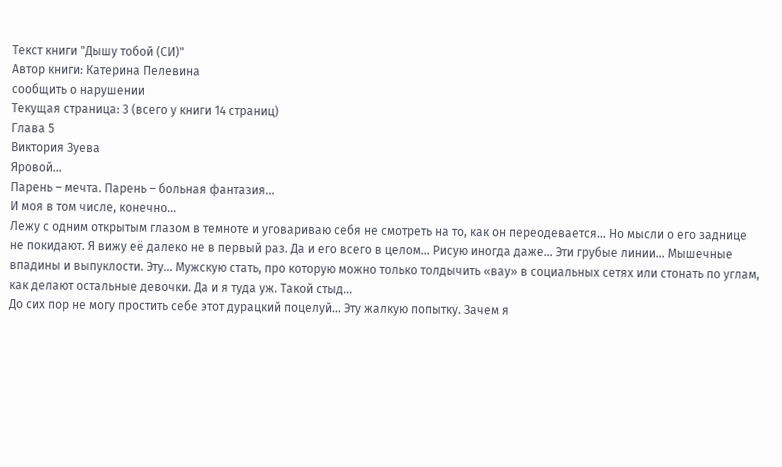Текст книги "Дышу тобой (СИ)"
Автор книги: Катерина Пелевина
сообщить о нарушении
Текущая страница: 3 (всего у книги 14 страниц)
Глава 5
Виктория Зуева
Яровой…
Парень – мечта. Парень – больная фантазия…
И моя в том числе, конечно…
Лежу с одним открытым глазом в темноте и уговариваю себя не смотреть на то, как он переодевается… Но мысли о его заднице не покидают. Я вижу её далеко не в первый раз. Да и его всего в целом… Рисую иногда даже… Эти грубые линии… Мышечные впадины и выпуклости. Эту… Мужскую стать, про которую можно только толдычить «вау» в социальных сетях или стонать по углам, как делают остальные девочки. Да и я туда уж. Такой стыд…
До сих пор не могу простить себе этот дурацкий поцелуй… Эту жалкую попытку. Зачем я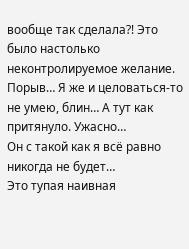вообще так сделала?! Это было настолько неконтролируемое желание. Порыв… Я же и целоваться-то не умею, блин… А тут как притянуло. Ужасно…
Он с такой как я всё равно никогда не будет…
Это тупая наивная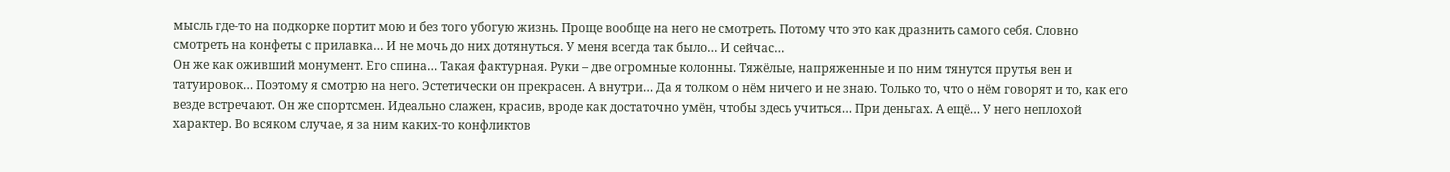мысль где-то на подкорке портит мою и без того убогую жизнь. Проще вообще на него не смотреть. Потому что это как дразнить самого себя. Словно смотреть на конфеты с прилавка… И не мочь до них дотянуться. У меня всегда так было… И сейчас…
Он же как оживший монумент. Его спина… Такая фактурная. Руки – две огромные колонны. Тяжёлые, напряженные и по ним тянутся прутья вен и татуировок… Поэтому я смотрю на него. Эстетически он прекрасен. А внутри… Да я толком о нём ничего и не знаю. Только то, что о нём говорят и то, как его везде встречают. Он же спортсмен. Идеально слажен, красив, вроде как достаточно умён, чтобы здесь учиться… При деньгах. А ещё… У него неплохой характер. Во всяком случае, я за ним каких-то конфликтов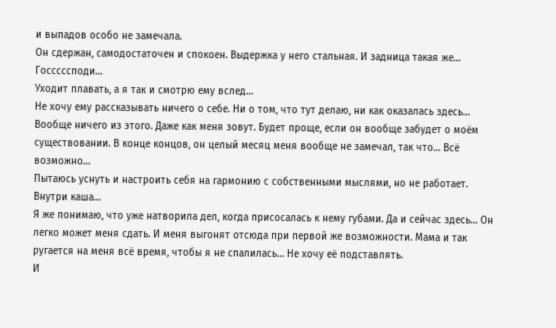и выпадов особо не замечала.
Он сдержан, самодостаточен и спокоен. Выдержка у него стальная. И задница такая же… Госссссподи…
Уходит плавать, а я так и смотрю ему вслед…
Не хочу ему рассказывать ничего о себе. Ни о том, что тут делаю, ни как оказалась здесь… Вообще ничего из этого. Даже как меня зовут. Будет проще, если он вообще забудет о моём существовании. В конце концов, он целый месяц меня вообще не замечал, так что… Всё возможно…
Пытаюсь уснуть и настроить себя на гармонию с собственными мыслями, но не работает. Внутри каша…
Я же понимаю, что уже натворила дел, когда присосалась к нему губами. Да и сейчас здесь… Он легко может меня сдать. И меня выгонят отсюда при первой же возможности. Мама и так ругается на меня всё время, чтобы я не спалилась… Не хочу её подставлять.
И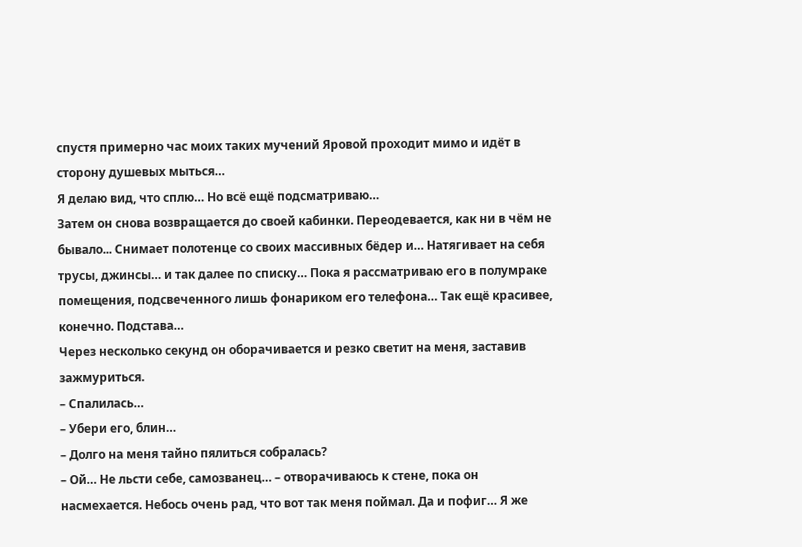спустя примерно час моих таких мучений Яровой проходит мимо и идёт в сторону душевых мыться…
Я делаю вид, что сплю… Но всё ещё подсматриваю…
Затем он снова возвращается до своей кабинки. Переодевается, как ни в чём не бывало... Снимает полотенце со своих массивных бёдер и… Натягивает на себя трусы, джинсы… и так далее по списку… Пока я рассматриваю его в полумраке помещения, подсвеченного лишь фонариком его телефона… Так ещё красивее, конечно. Подстава…
Через несколько секунд он оборачивается и резко светит на меня, заставив зажмуриться.
– Спалилась…
– Убери его, блин…
– Долго на меня тайно пялиться собралась?
– Ой… Не льсти себе, самозванец… – отворачиваюсь к стене, пока он насмехается. Небось очень рад, что вот так меня поймал. Да и пофиг… Я же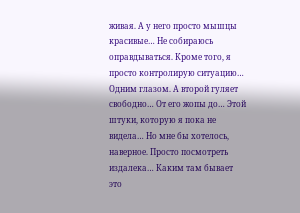живая. А у него просто мышцы красивые… Не собираюсь оправдываться. Кроме того, я просто контролирую ситуацию… Одним глазом. А второй гуляет свободно… От его жопы до… Этой штуки, которую я пока не видела… Но мне бы хотелось, наверное. Просто посмотреть издалека… Каким там бывает это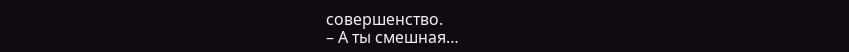совершенство.
– А ты смешная…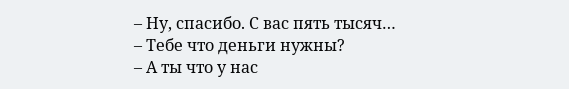– Ну, спасибо. С вас пять тысяч…
– Тебе что деньги нужны?
– А ты что у нас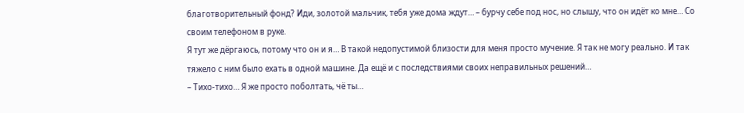благотворительный фонд? Иди, золотой мальчик, тебя уже дома ждут… – бурчу себе под нос, но слышу, что он идёт ко мне… Со своим телефоном в руке.
Я тут же дёргаюсь, потому что он и я… В такой недопустимой близости для меня просто мучение. Я так не могу реально. И так тяжело с ним было ехать в одной машине. Да ещё и с последствиями своих неправильных решений…
– Тихо-тихо… Я же просто поболтать, чё ты…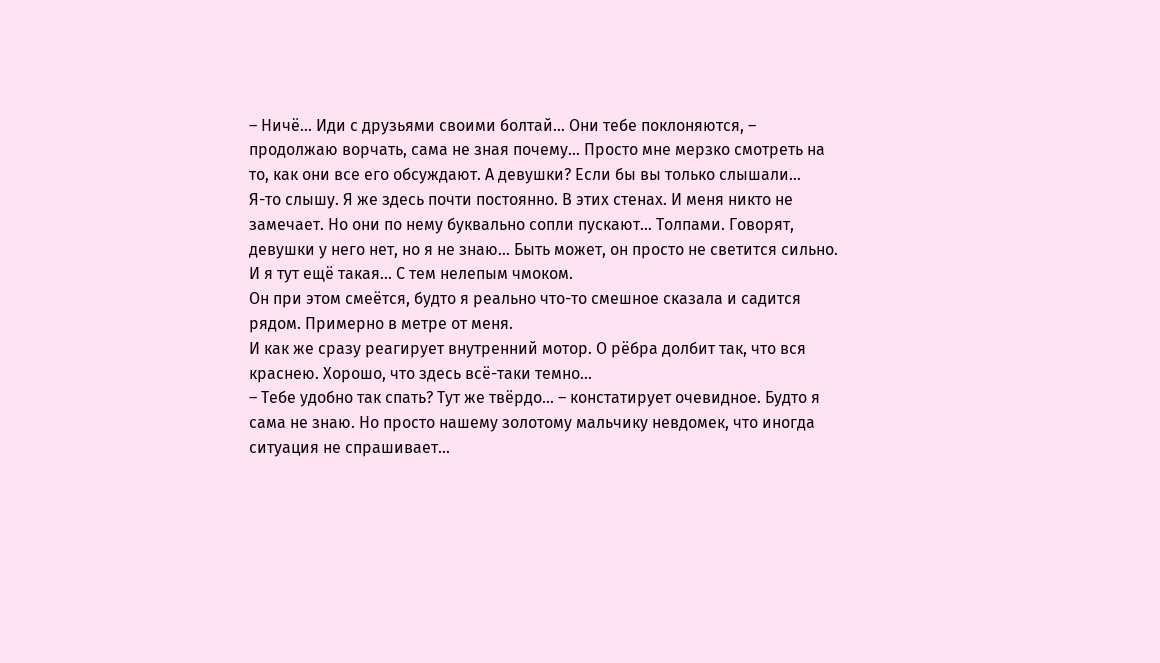– Ничё… Иди с друзьями своими болтай… Они тебе поклоняются, – продолжаю ворчать, сама не зная почему… Просто мне мерзко смотреть на то, как они все его обсуждают. А девушки? Если бы вы только слышали…
Я-то слышу. Я же здесь почти постоянно. В этих стенах. И меня никто не замечает. Но они по нему буквально сопли пускают… Толпами. Говорят, девушки у него нет, но я не знаю… Быть может, он просто не светится сильно.
И я тут ещё такая… С тем нелепым чмоком.
Он при этом смеётся, будто я реально что-то смешное сказала и садится рядом. Примерно в метре от меня.
И как же сразу реагирует внутренний мотор. О рёбра долбит так, что вся краснею. Хорошо, что здесь всё-таки темно…
– Тебе удобно так спать? Тут же твёрдо… – констатирует очевидное. Будто я сама не знаю. Но просто нашему золотому мальчику невдомек, что иногда ситуация не спрашивает…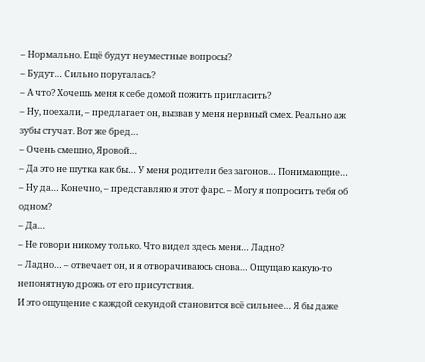– Нормально. Ещё будут неуместные вопросы?
– Будут… Сильно поругалась?
– А что? Хочешь меня к себе домой пожить пригласить?
– Ну, поехали, – предлагает он, вызвав у меня нервный смех. Реально аж зубы стучат. Вот же бред…
– Очень смешно, Яровой…
– Да это не шутка как бы… У меня родители без загонов… Понимающие…
– Ну да… Конечно, – представляю я этот фарс. – Могу я попросить тебя об одном?
– Да…
– Не говори никому только. Что видел здесь меня… Ладно?
– Ладно… – отвечает он, и я отворачиваюсь снова… Ощущаю какую-то непонятную дрожь от его присутствия.
И это ощущение с каждой секундой становится всё сильнее… Я бы даже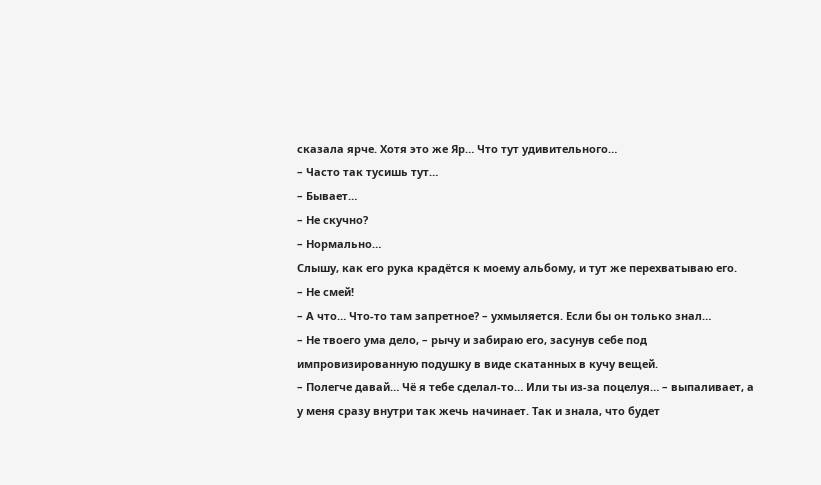сказала ярче. Хотя это же Яр… Что тут удивительного…
– Часто так тусишь тут…
– Бывает…
– Не скучно?
– Нормально…
Слышу, как его рука крадётся к моему альбому, и тут же перехватываю его.
– Не смей!
– А что… Что-то там запретное? – ухмыляется. Если бы он только знал…
– Не твоего ума дело, – рычу и забираю его, засунув себе под импровизированную подушку в виде скатанных в кучу вещей.
– Полегче давай… Чё я тебе сделал-то… Или ты из-за поцелуя… – выпаливает, а у меня сразу внутри так жечь начинает. Так и знала, что будет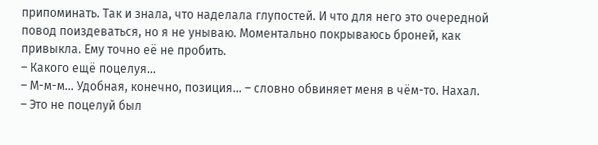припоминать. Так и знала, что наделала глупостей. И что для него это очередной повод поиздеваться, но я не унываю. Моментально покрываюсь броней, как привыкла. Ему точно её не пробить.
– Какого ещё поцелуя…
– М-м-м… Удобная, конечно, позиция… – словно обвиняет меня в чём-то. Нахал.
– Это не поцелуй был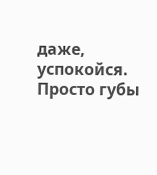даже, успокойся. Просто губы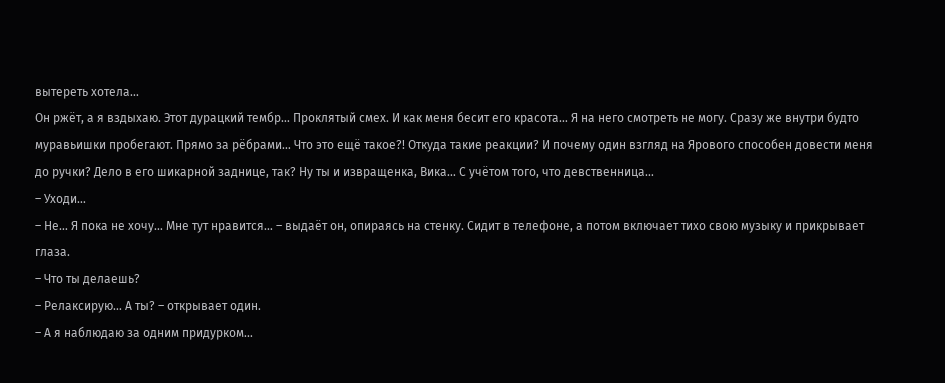вытереть хотела…
Он ржёт, а я вздыхаю. Этот дурацкий тембр… Проклятый смех. И как меня бесит его красота… Я на него смотреть не могу. Сразу же внутри будто муравьишки пробегают. Прямо за рёбрами… Что это ещё такое?! Откуда такие реакции? И почему один взгляд на Ярового способен довести меня до ручки? Дело в его шикарной заднице, так? Ну ты и извращенка, Вика… С учётом того, что девственница…
– Уходи…
– Не… Я пока не хочу… Мне тут нравится… – выдаёт он, опираясь на стенку. Сидит в телефоне, а потом включает тихо свою музыку и прикрывает глаза.
– Что ты делаешь?
– Релаксирую… А ты? – открывает один.
– А я наблюдаю за одним придурком…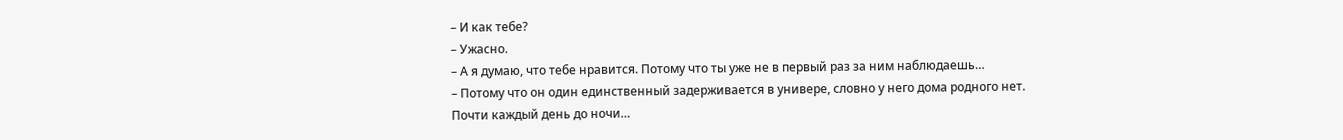– И как тебе?
– Ужасно.
– А я думаю, что тебе нравится. Потому что ты уже не в первый раз за ним наблюдаешь…
– Потому что он один единственный задерживается в универе, словно у него дома родного нет. Почти каждый день до ночи…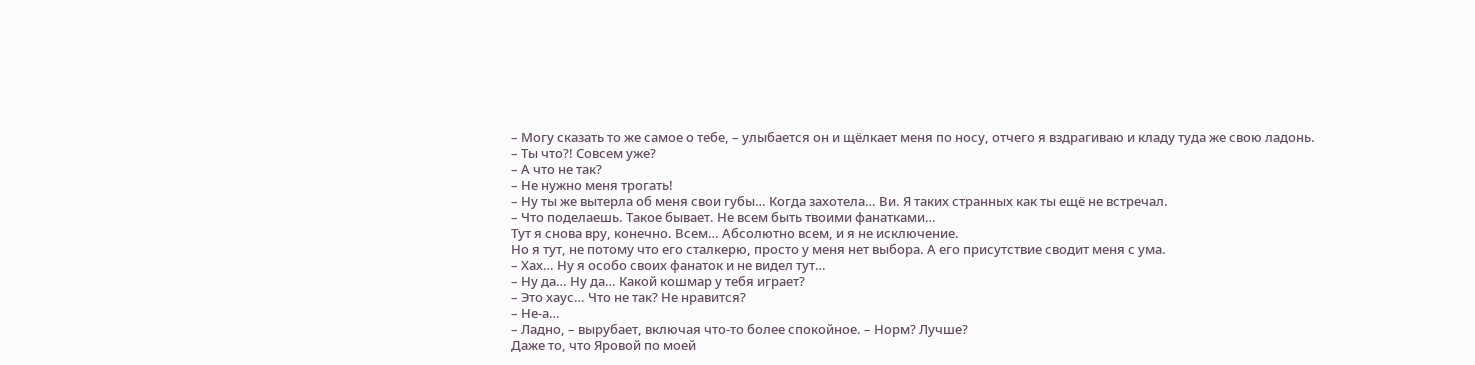– Могу сказать то же самое о тебе, – улыбается он и щёлкает меня по носу, отчего я вздрагиваю и кладу туда же свою ладонь.
– Ты что?! Совсем уже?
– А что не так?
– Не нужно меня трогать!
– Ну ты же вытерла об меня свои губы… Когда захотела… Ви. Я таких странных как ты ещё не встречал.
– Что поделаешь. Такое бывает. Не всем быть твоими фанатками…
Тут я снова вру, конечно. Всем… Абсолютно всем, и я не исключение.
Но я тут, не потому что его сталкерю, просто у меня нет выбора. А его присутствие сводит меня с ума.
– Хах… Ну я особо своих фанаток и не видел тут…
– Ну да… Ну да… Какой кошмар у тебя играет?
– Это хаус… Что не так? Не нравится?
– Не-а…
– Ладно, – вырубает, включая что-то более спокойное. – Норм? Лучше?
Даже то, что Яровой по моей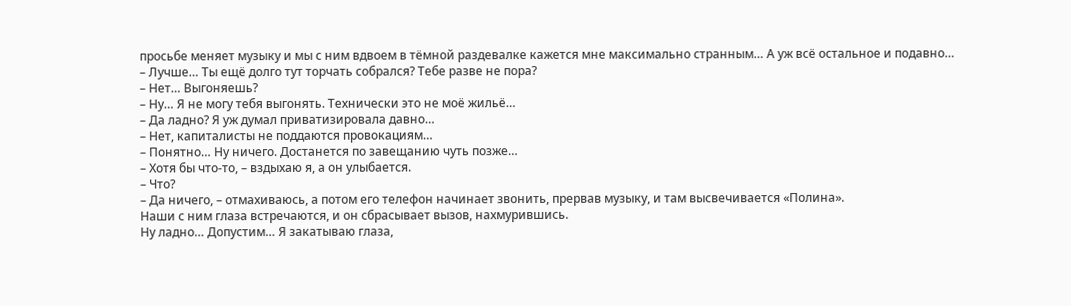просьбе меняет музыку и мы с ним вдвоем в тёмной раздевалке кажется мне максимально странным… А уж всё остальное и подавно…
– Лучше… Ты ещё долго тут торчать собрался? Тебе разве не пора?
– Нет… Выгоняешь?
– Ну… Я не могу тебя выгонять. Технически это не моё жильё…
– Да ладно? Я уж думал приватизировала давно…
– Нет, капиталисты не поддаются провокациям…
– Понятно… Ну ничего. Достанется по завещанию чуть позже…
– Хотя бы что-то, – вздыхаю я, а он улыбается.
– Что?
– Да ничего, – отмахиваюсь, а потом его телефон начинает звонить, прервав музыку, и там высвечивается «Полина».
Наши с ним глаза встречаются, и он сбрасывает вызов, нахмурившись.
Ну ладно… Допустим… Я закатываю глаза,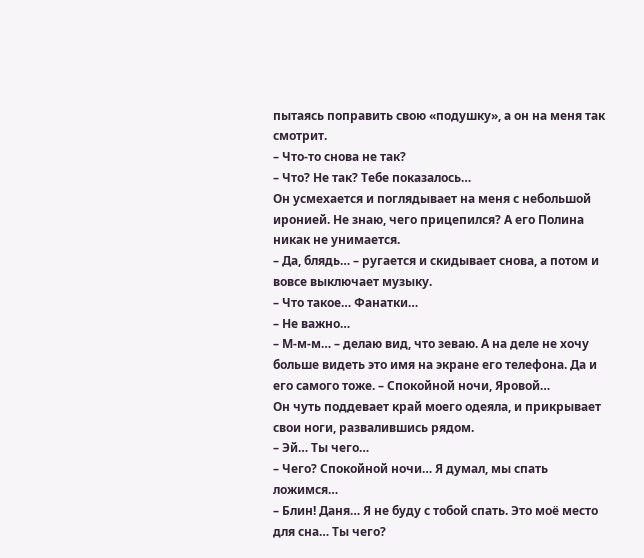пытаясь поправить свою «подушку», а он на меня так смотрит.
– Что-то снова не так?
– Что? Не так? Тебе показалось…
Он усмехается и поглядывает на меня с небольшой иронией. Не знаю, чего прицепился? А его Полина никак не унимается.
– Да, блядь… – ругается и скидывает снова, а потом и вовсе выключает музыку.
– Что такое… Фанатки…
– Не важно…
– М-м-м… – делаю вид, что зеваю. А на деле не хочу больше видеть это имя на экране его телефона. Да и его самого тоже. – Спокойной ночи, Яровой…
Он чуть поддевает край моего одеяла, и прикрывает свои ноги, развалившись рядом.
– Эй… Ты чего…
– Чего? Спокойной ночи… Я думал, мы спать ложимся…
– Блин! Даня… Я не буду с тобой спать. Это моё место для сна… Ты чего?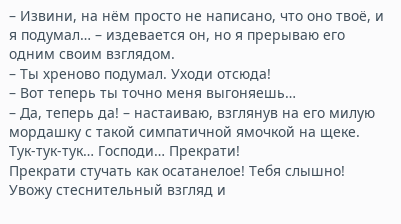– Извини, на нём просто не написано, что оно твоё, и я подумал… – издевается он, но я прерываю его одним своим взглядом.
– Ты хреново подумал. Уходи отсюда!
– Вот теперь ты точно меня выгоняешь…
– Да, теперь да! – настаиваю, взглянув на его милую мордашку с такой симпатичной ямочкой на щеке.
Тук-тук-тук… Господи… Прекрати!
Прекрати стучать как осатанелое! Тебя слышно!
Увожу стеснительный взгляд и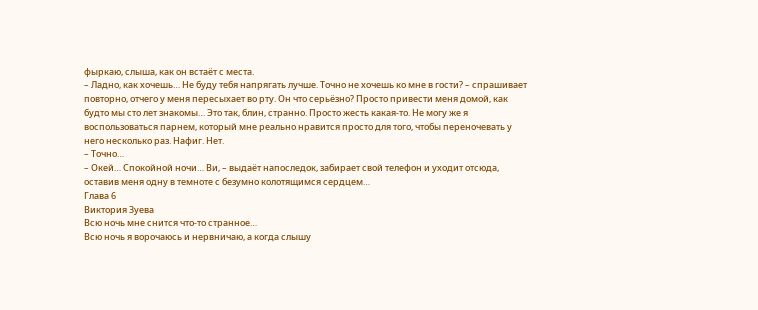фыркаю, слыша, как он встаёт с места.
– Ладно, как хочешь… Не буду тебя напрягать лучше. Точно не хочешь ко мне в гости? – спрашивает повторно, отчего у меня пересыхает во рту. Он что серьёзно? Просто привести меня домой, как будто мы сто лет знакомы… Это так, блин, странно. Просто жесть какая-то. Не могу же я воспользоваться парнем, который мне реально нравится просто для того, чтобы переночевать у него несколько раз. Нафиг. Нет.
– Точно…
– Окей… Спокойной ночи… Ви, – выдаёт напоследок, забирает свой телефон и уходит отсюда, оставив меня одну в темноте с безумно колотящимся сердцем…
Глава 6
Виктория Зуева
Всю ночь мне снится что-то странное…
Всю ночь я ворочаюсь и нервничаю, а когда слышу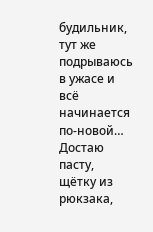будильник, тут же подрываюсь в ужасе и всё начинается по-новой… Достаю пасту, щётку из рюкзака,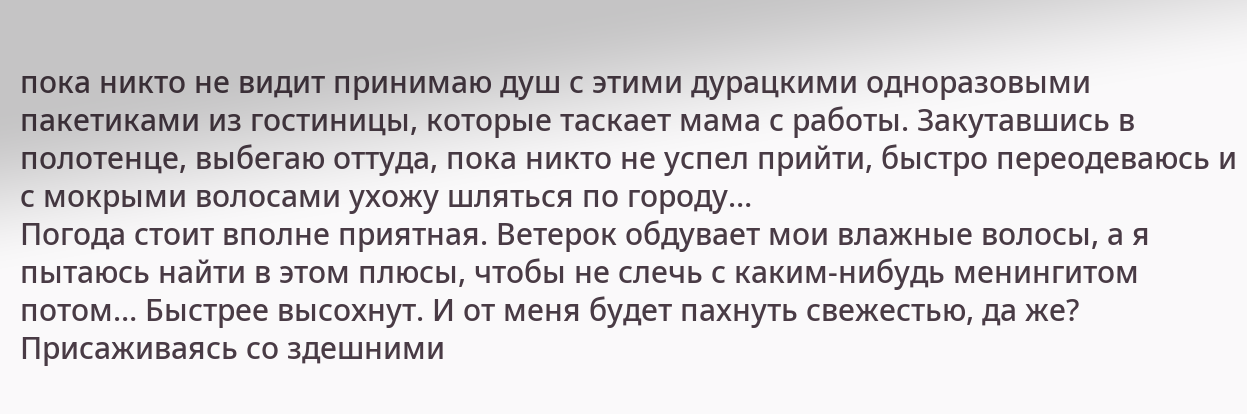пока никто не видит принимаю душ с этими дурацкими одноразовыми пакетиками из гостиницы, которые таскает мама с работы. Закутавшись в полотенце, выбегаю оттуда, пока никто не успел прийти, быстро переодеваюсь и с мокрыми волосами ухожу шляться по городу…
Погода стоит вполне приятная. Ветерок обдувает мои влажные волосы, а я пытаюсь найти в этом плюсы, чтобы не слечь с каким-нибудь менингитом потом… Быстрее высохнут. И от меня будет пахнуть свежестью, да же?
Присаживаясь со здешними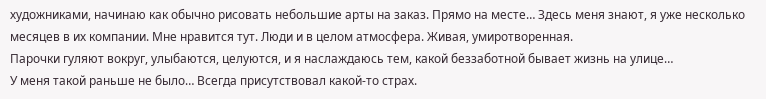художниками, начинаю как обычно рисовать небольшие арты на заказ. Прямо на месте… Здесь меня знают, я уже несколько месяцев в их компании. Мне нравится тут. Люди и в целом атмосфера. Живая, умиротворенная.
Парочки гуляют вокруг, улыбаются, целуются, и я наслаждаюсь тем, какой беззаботной бывает жизнь на улице…
У меня такой раньше не было… Всегда присутствовал какой-то страх.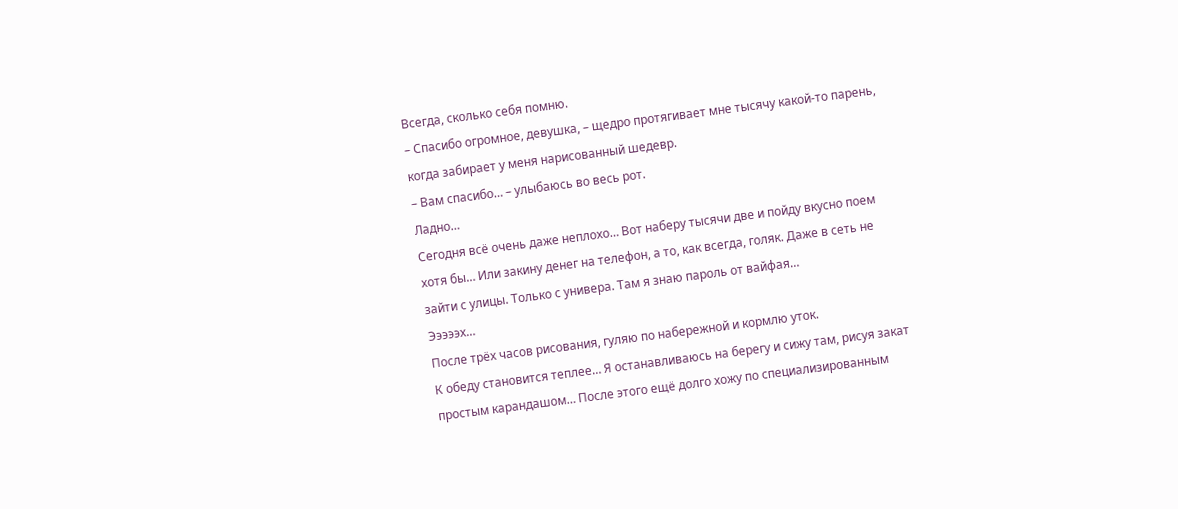Всегда, сколько себя помню.
– Спасибо огромное, девушка, – щедро протягивает мне тысячу какой-то парень, когда забирает у меня нарисованный шедевр.
– Вам спасибо… – улыбаюсь во весь рот.
Ладно…
Сегодня всё очень даже неплохо… Вот наберу тысячи две и пойду вкусно поем хотя бы… Или закину денег на телефон, а то, как всегда, голяк. Даже в сеть не зайти с улицы. Только с универа. Там я знаю пароль от вайфая…
Эээээх…
После трёх часов рисования, гуляю по набережной и кормлю уток.
К обеду становится теплее… Я останавливаюсь на берегу и сижу там, рисуя закат простым карандашом… После этого ещё долго хожу по специализированным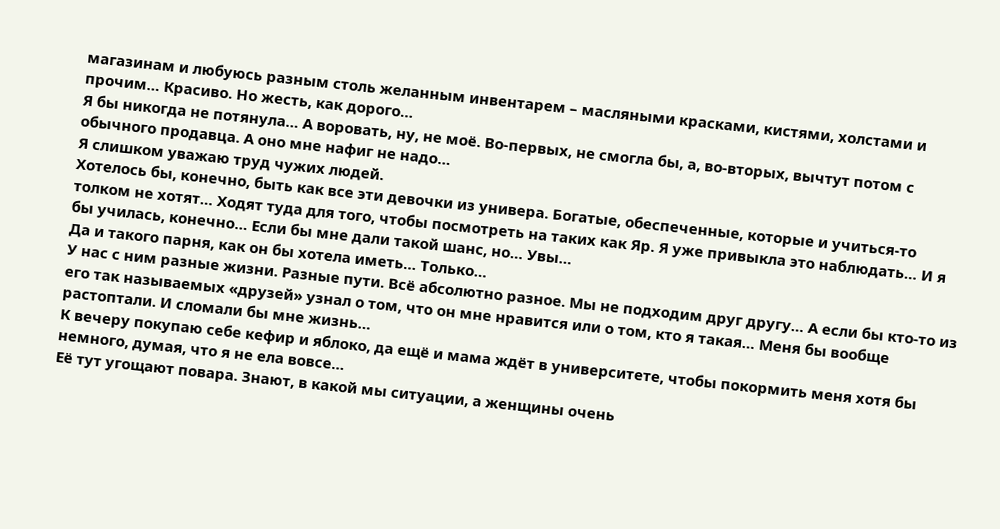магазинам и любуюсь разным столь желанным инвентарем – масляными красками, кистями, холстами и прочим… Красиво. Но жесть, как дорого…
Я бы никогда не потянула… А воровать, ну, не моё. Во-первых, не смогла бы, а, во-вторых, вычтут потом с обычного продавца. А оно мне нафиг не надо…
Я слишком уважаю труд чужих людей.
Хотелось бы, конечно, быть как все эти девочки из универа. Богатые, обеспеченные, которые и учиться-то толком не хотят… Ходят туда для того, чтобы посмотреть на таких как Яр. Я уже привыкла это наблюдать… И я бы училась, конечно… Если бы мне дали такой шанс, но… Увы…
Да и такого парня, как он бы хотела иметь… Только…
У нас с ним разные жизни. Разные пути. Всё абсолютно разное. Мы не подходим друг другу… А если бы кто-то из его так называемых «друзей» узнал о том, что он мне нравится или о том, кто я такая… Меня бы вообще растоптали. И сломали бы мне жизнь…
К вечеру покупаю себе кефир и яблоко, да ещё и мама ждёт в университете, чтобы покормить меня хотя бы немного, думая, что я не ела вовсе…
Её тут угощают повара. Знают, в какой мы ситуации, а женщины очень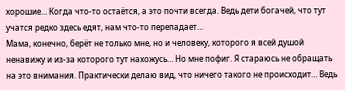хорошие… Когда что-то остаётся, а это почти всегда. Ведь дети богачей, что тут учатся редко здесь едят, нам что-то перепадает…
Мама, конечно, берёт не только мне, но и человеку, которого я всей душой ненавижу и из-за которого тут нахожусь… Но мне пофиг. Я стараюсь не обращать на это внимания. Практически делаю вид, что ничего такого не происходит… Ведь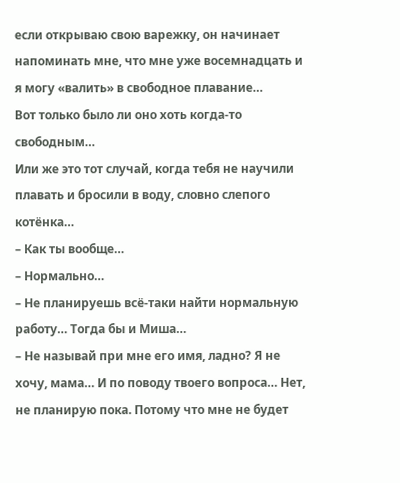если открываю свою варежку, он начинает напоминать мне, что мне уже восемнадцать и я могу «валить» в свободное плавание…
Вот только было ли оно хоть когда-то свободным…
Или же это тот случай, когда тебя не научили плавать и бросили в воду, словно слепого котёнка…
– Как ты вообще…
– Нормально…
– Не планируешь всё-таки найти нормальную работу… Тогда бы и Миша…
– Не называй при мне его имя, ладно? Я не хочу, мама… И по поводу твоего вопроса… Нет, не планирую пока. Потому что мне не будет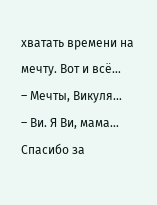хватать времени на мечту. Вот и всё…
– Мечты, Викуля…
– Ви. Я Ви, мама… Спасибо за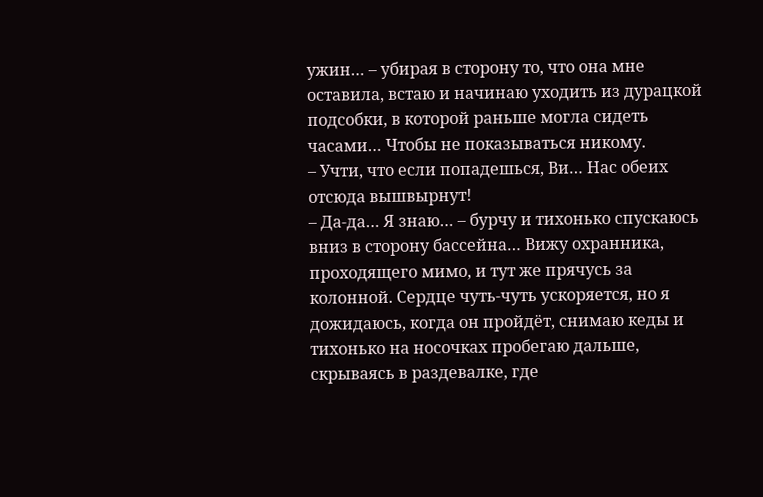ужин… – убирая в сторону то, что она мне оставила, встаю и начинаю уходить из дурацкой подсобки, в которой раньше могла сидеть часами… Чтобы не показываться никому.
– Учти, что если попадешься, Ви… Нас обеих отсюда вышвырнут!
– Да-да… Я знаю… – бурчу и тихонько спускаюсь вниз в сторону бассейна… Вижу охранника, проходящего мимо, и тут же прячусь за колонной. Сердце чуть-чуть ускоряется, но я дожидаюсь, когда он пройдёт, снимаю кеды и тихонько на носочках пробегаю дальше, скрываясь в раздевалке, где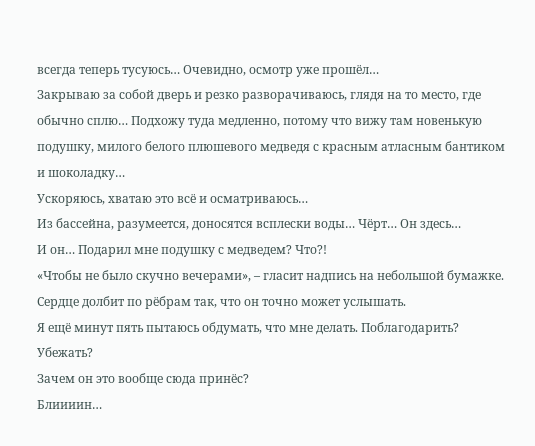всегда теперь тусуюсь… Очевидно, осмотр уже прошёл…
Закрываю за собой дверь и резко разворачиваюсь, глядя на то место, где обычно сплю… Подхожу туда медленно, потому что вижу там новенькую подушку, милого белого плюшевого медведя с красным атласным бантиком и шоколадку…
Ускоряюсь, хватаю это всё и осматриваюсь…
Из бассейна, разумеется, доносятся всплески воды… Чёрт… Он здесь…
И он… Подарил мне подушку с медведем? Что?!
«Чтобы не было скучно вечерами», – гласит надпись на небольшой бумажке.
Сердце долбит по рёбрам так, что он точно может услышать.
Я ещё минут пять пытаюсь обдумать, что мне делать. Поблагодарить? Убежать?
Зачем он это вообще сюда принёс?
Блиииин…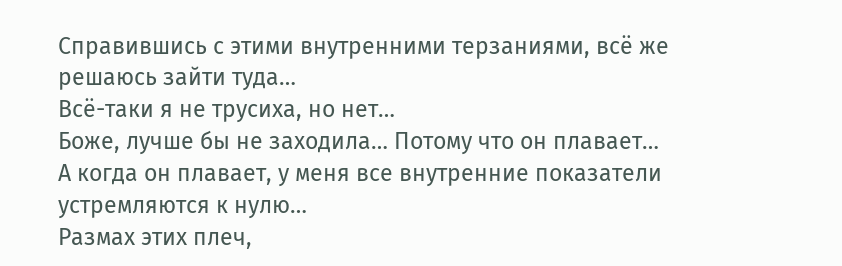Справившись с этими внутренними терзаниями, всё же решаюсь зайти туда…
Всё-таки я не трусиха, но нет…
Боже, лучше бы не заходила… Потому что он плавает…
А когда он плавает, у меня все внутренние показатели устремляются к нулю…
Размах этих плеч,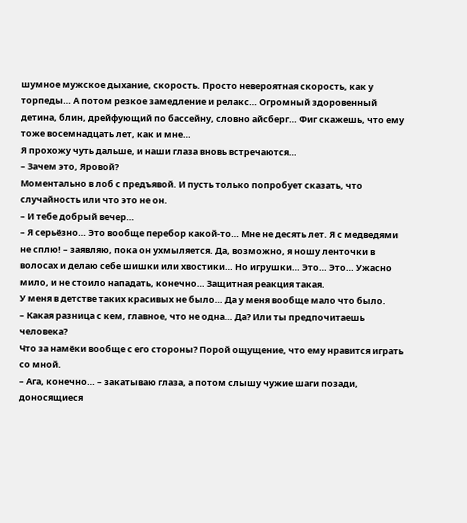шумное мужское дыхание, скорость. Просто невероятная скорость, как у торпеды… А потом резкое замедление и релакс… Огромный здоровенный детина, блин, дрейфующий по бассейну, словно айсберг… Фиг скажешь, что ему тоже восемнадцать лет, как и мне…
Я прохожу чуть дальше, и наши глаза вновь встречаются…
– Зачем это, Яровой?
Моментально в лоб с предъявой. И пусть только попробует сказать, что случайность или что это не он.
– И тебе добрый вечер…
– Я серьёзно… Это вообще перебор какой-то… Мне не десять лет. Я с медведями не сплю! – заявляю, пока он ухмыляется. Да, возможно, я ношу ленточки в волосах и делаю себе шишки или хвостики… Но игрушки… Это… Это… Ужасно мило, и не стоило нападать, конечно… Защитная реакция такая.
У меня в детстве таких красивых не было… Да у меня вообще мало что было.
– Какая разница с кем, главное, что не одна… Да? Или ты предпочитаешь человека?
Что за намёки вообще с его стороны? Порой ощущение, что ему нравится играть со мной.
– Ага, конечно… – закатываю глаза, а потом слышу чужие шаги позади, доносящиеся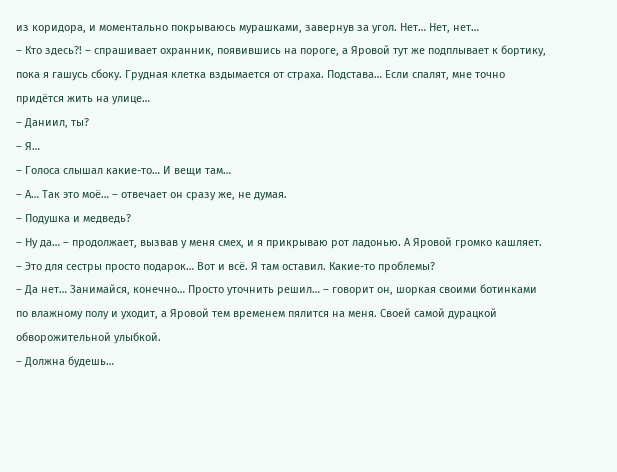из коридора, и моментально покрываюсь мурашками, завернув за угол. Нет… Нет, нет…
– Кто здесь?! – спрашивает охранник, появившись на пороге, а Яровой тут же подплывает к бортику, пока я гашусь сбоку. Грудная клетка вздымается от страха. Подстава… Если спалят, мне точно придётся жить на улице…
– Даниил, ты?
– Я…
– Голоса слышал какие-то… И вещи там…
– А… Так это моё… – отвечает он сразу же, не думая.
– Подушка и медведь?
– Ну да… – продолжает, вызвав у меня смех, и я прикрываю рот ладонью. А Яровой громко кашляет. – Это для сестры просто подарок… Вот и всё. Я там оставил. Какие-то проблемы?
– Да нет… Занимайся, конечно… Просто уточнить решил… – говорит он, шоркая своими ботинками по влажному полу и уходит, а Яровой тем временем пялится на меня. Своей самой дурацкой обворожительной улыбкой.
– Должна будешь…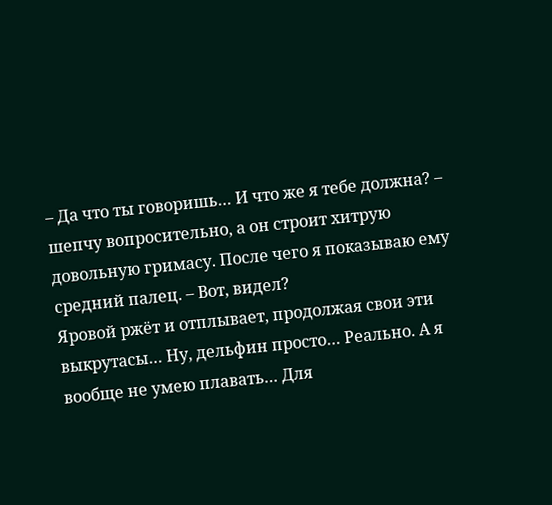– Да что ты говоришь… И что же я тебе должна? – шепчу вопросительно, а он строит хитрую довольную гримасу. После чего я показываю ему средний палец. – Вот, видел?
Яровой ржёт и отплывает, продолжая свои эти выкрутасы… Ну, дельфин просто… Реально. А я вообще не умею плавать… Для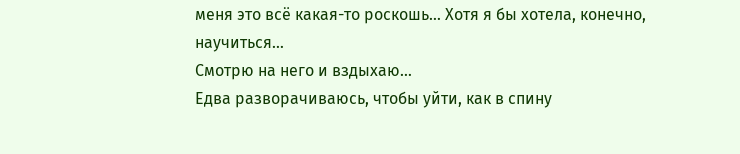меня это всё какая-то роскошь… Хотя я бы хотела, конечно, научиться…
Смотрю на него и вздыхаю…
Едва разворачиваюсь, чтобы уйти, как в спину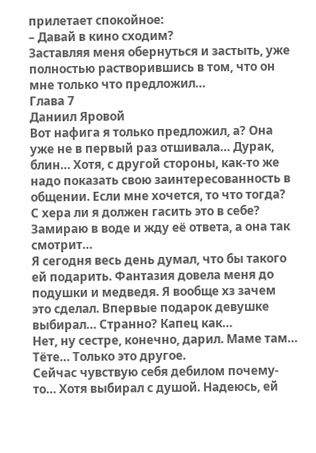прилетает спокойное:
– Давай в кино сходим?
Заставляя меня обернуться и застыть, уже полностью растворившись в том, что он мне только что предложил…
Глава 7
Даниил Яровой
Вот нафига я только предложил, а? Она уже не в первый раз отшивала… Дурак, блин… Хотя, с другой стороны, как-то же надо показать свою заинтересованность в общении. Если мне хочется, то что тогда? С хера ли я должен гасить это в себе?
Замираю в воде и жду её ответа, а она так смотрит…
Я сегодня весь день думал, что бы такого ей подарить. Фантазия довела меня до подушки и медведя. Я вообще хз зачем это сделал. Впервые подарок девушке выбирал… Странно? Капец как…
Нет, ну сестре, конечно, дарил. Маме там… Тёте… Только это другое.
Сейчас чувствую себя дебилом почему-то… Хотя выбирал с душой. Надеюсь, ей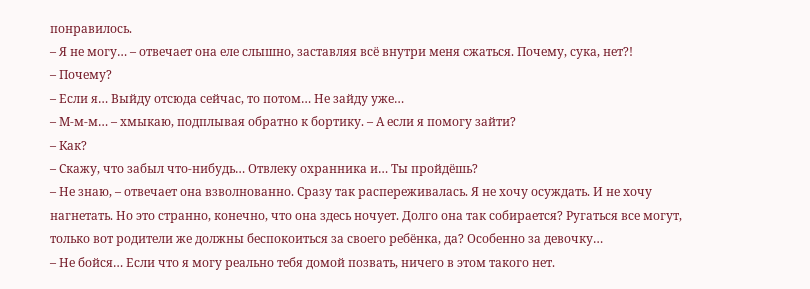понравилось.
– Я не могу… – отвечает она еле слышно, заставляя всё внутри меня сжаться. Почему, сука, нет?!
– Почему?
– Если я… Выйду отсюда сейчас, то потом… Не зайду уже…
– М-м-м… – хмыкаю, подплывая обратно к бортику. – А если я помогу зайти?
– Как?
– Скажу, что забыл что-нибудь… Отвлеку охранника и… Ты пройдёшь?
– Не знаю, – отвечает она взволнованно. Сразу так распереживалась. Я не хочу осуждать. И не хочу нагнетать. Но это странно, конечно, что она здесь ночует. Долго она так собирается? Ругаться все могут, только вот родители же должны беспокоиться за своего ребёнка, да? Особенно за девочку…
– Не бойся… Если что я могу реально тебя домой позвать, ничего в этом такого нет.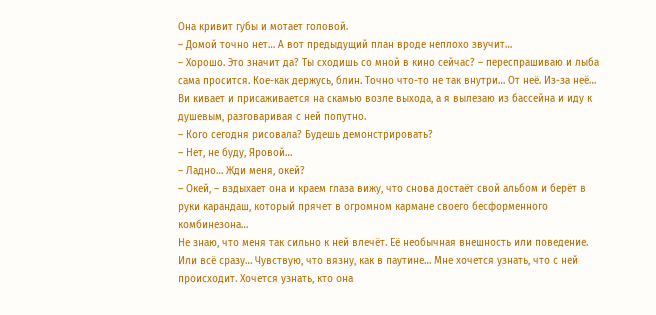Она кривит губы и мотает головой.
– Домой точно нет… А вот предыдущий план вроде неплохо звучит…
– Хорошо. Это значит да? Ты сходишь со мной в кино сейчас? – переспрашиваю и лыба сама просится. Кое-как держусь, блин. Точно что-то не так внутри… От неё. Из-за неё…
Ви кивает и присаживается на скамью возле выхода, а я вылезаю из бассейна и иду к душевым, разговаривая с ней попутно.
– Кого сегодня рисовала? Будешь демонстрировать?
– Нет, не буду, Яровой…
– Ладно… Жди меня, окей?
– Окей, – вздыхает она и краем глаза вижу, что снова достаёт свой альбом и берёт в руки карандаш, который прячет в огромном кармане своего бесформенного комбинезона…
Не знаю, что меня так сильно к ней влечёт. Её необычная внешность или поведение. Или всё сразу… Чувствую, что вязну, как в паутине… Мне хочется узнать, что с ней происходит. Хочется узнать, кто она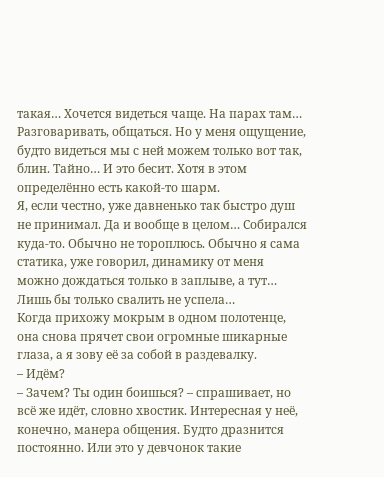такая… Хочется видеться чаще. На парах там… Разговаривать, общаться. Но у меня ощущение, будто видеться мы с ней можем только вот так, блин. Тайно… И это бесит. Хотя в этом определённо есть какой-то шарм.
Я, если честно, уже давненько так быстро душ не принимал. Да и вообще в целом… Собирался куда-то. Обычно не тороплюсь. Обычно я сама статика, уже говорил, динамику от меня можно дождаться только в заплыве, а тут…
Лишь бы только свалить не успела…
Когда прихожу мокрым в одном полотенце, она снова прячет свои огромные шикарные глаза, а я зову её за собой в раздевалку.
– Идём?
– Зачем? Ты один боишься? – спрашивает, но всё же идёт, словно хвостик. Интересная у неё, конечно, манера общения. Будто дразнится постоянно. Или это у девчонок такие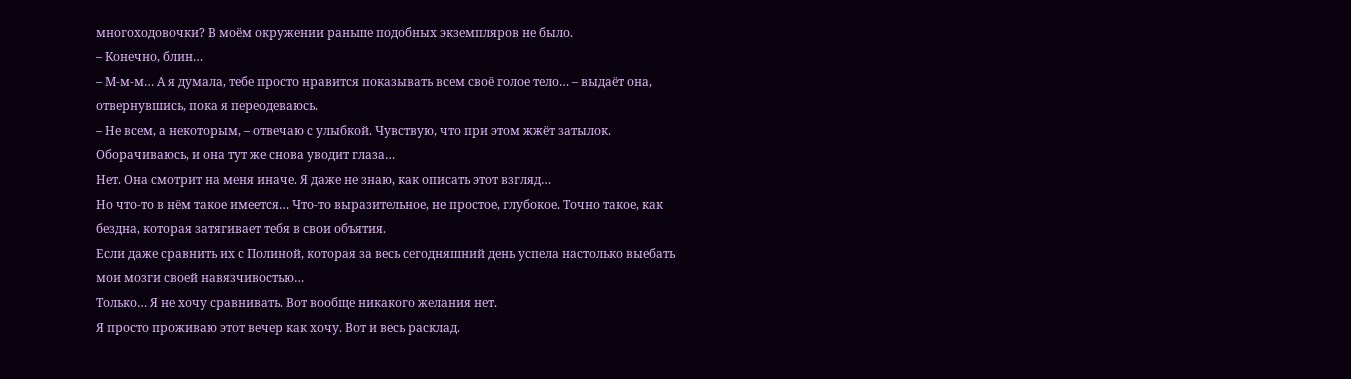многоходовочки? В моём окружении раньше подобных экземпляров не было.
– Конечно, блин…
– М-м-м… А я думала, тебе просто нравится показывать всем своё голое тело… – выдаёт она, отвернувшись, пока я переодеваюсь.
– Не всем, а некоторым, – отвечаю с улыбкой. Чувствую, что при этом жжёт затылок. Оборачиваюсь, и она тут же снова уводит глаза…
Нет. Она смотрит на меня иначе. Я даже не знаю, как описать этот взгляд…
Но что-то в нём такое имеется… Что-то выразительное, не простое, глубокое. Точно такое, как бездна, которая затягивает тебя в свои объятия.
Если даже сравнить их с Полиной, которая за весь сегодняшний день успела настолько выебать мои мозги своей навязчивостью…
Только… Я не хочу сравнивать. Вот вообще никакого желания нет.
Я просто проживаю этот вечер как хочу. Вот и весь расклад.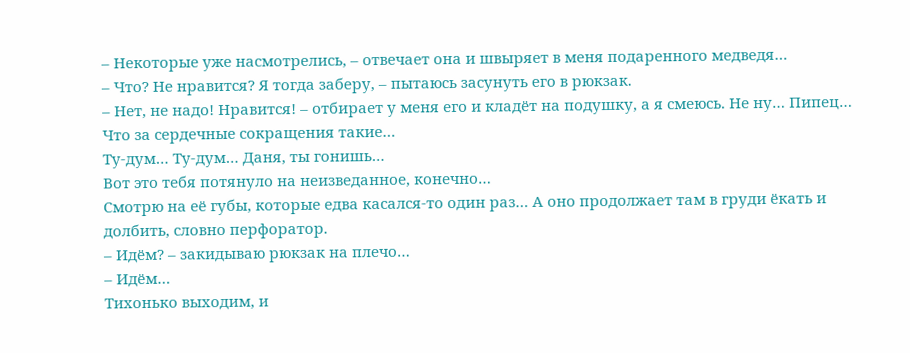– Некоторые уже насмотрелись, – отвечает она и швыряет в меня подаренного медведя…
– Что? Не нравится? Я тогда заберу, – пытаюсь засунуть его в рюкзак.
– Нет, не надо! Нравится! – отбирает у меня его и кладёт на подушку, а я смеюсь. Не ну… Пипец…
Что за сердечные сокращения такие…
Ту-дум… Ту-дум… Даня, ты гонишь…
Вот это тебя потянуло на неизведанное, конечно…
Смотрю на её губы, которые едва касался-то один раз… А оно продолжает там в груди ёкать и долбить, словно перфоратор.
– Идём? – закидываю рюкзак на плечо…
– Идём…
Тихонько выходим, и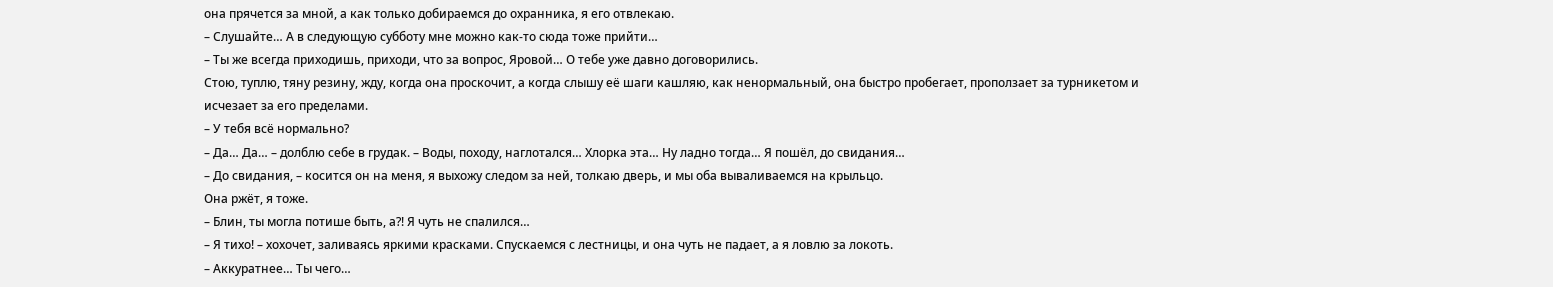она прячется за мной, а как только добираемся до охранника, я его отвлекаю.
– Слушайте… А в следующую субботу мне можно как-то сюда тоже прийти…
– Ты же всегда приходишь, приходи, что за вопрос, Яровой… О тебе уже давно договорились.
Стою, туплю, тяну резину, жду, когда она проскочит, а когда слышу её шаги кашляю, как ненормальный, она быстро пробегает, проползает за турникетом и исчезает за его пределами.
– У тебя всё нормально?
– Да… Да… – долблю себе в грудак. – Воды, походу, наглотался… Хлорка эта… Ну ладно тогда… Я пошёл, до свидания…
– До свидания, – косится он на меня, я выхожу следом за ней, толкаю дверь, и мы оба вываливаемся на крыльцо.
Она ржёт, я тоже.
– Блин, ты могла потише быть, а?! Я чуть не спалился…
– Я тихо! – хохочет, заливаясь яркими красками. Спускаемся с лестницы, и она чуть не падает, а я ловлю за локоть.
– Аккуратнее… Ты чего…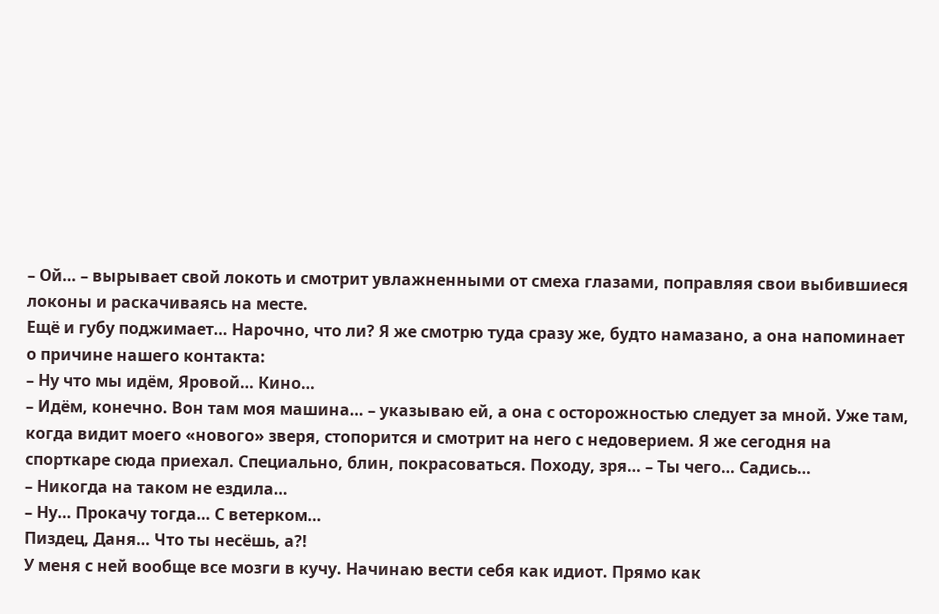– Ой… – вырывает свой локоть и смотрит увлажненными от смеха глазами, поправляя свои выбившиеся локоны и раскачиваясь на месте.
Ещё и губу поджимает… Нарочно, что ли? Я же смотрю туда сразу же, будто намазано, а она напоминает о причине нашего контакта:
– Ну что мы идём, Яровой… Кино…
– Идём, конечно. Вон там моя машина… – указываю ей, а она с осторожностью следует за мной. Уже там, когда видит моего «нового» зверя, стопорится и смотрит на него с недоверием. Я же сегодня на спорткаре сюда приехал. Специально, блин, покрасоваться. Походу, зря… – Ты чего… Садись…
– Никогда на таком не ездила…
– Ну… Прокачу тогда… С ветерком…
Пиздец, Даня… Что ты несёшь, а?!
У меня с ней вообще все мозги в кучу. Начинаю вести себя как идиот. Прямо как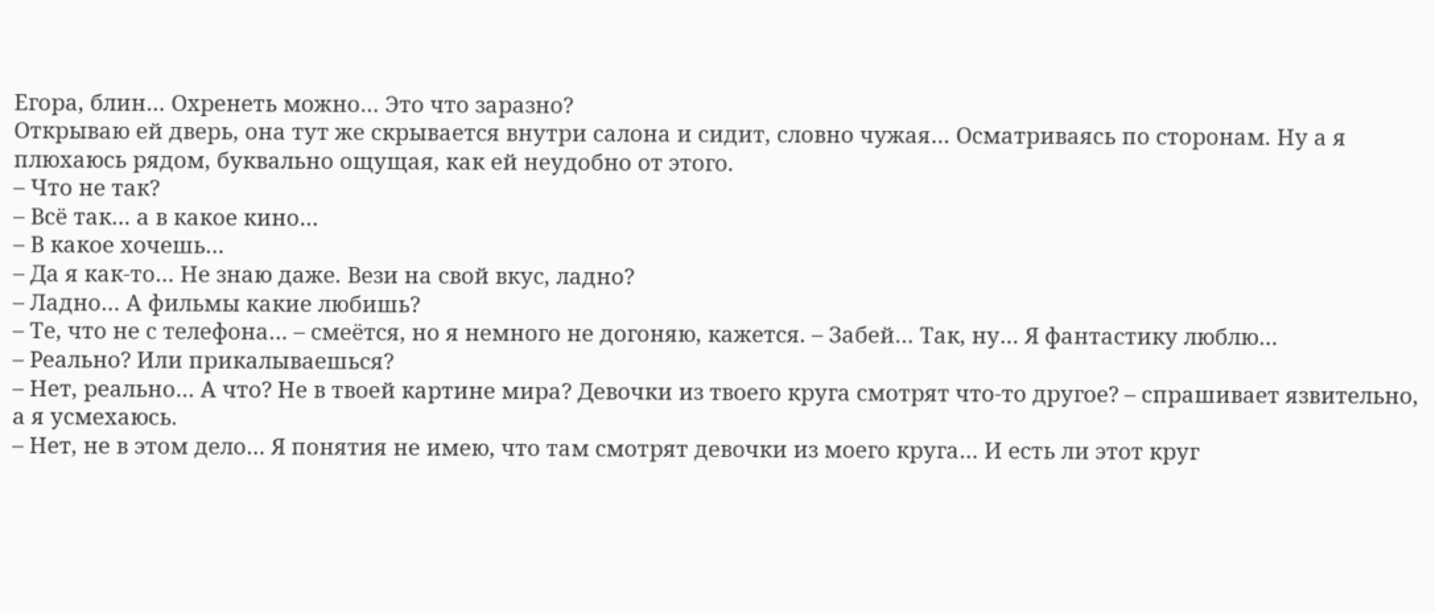Егора, блин… Охренеть можно… Это что заразно?
Открываю ей дверь, она тут же скрывается внутри салона и сидит, словно чужая… Осматриваясь по сторонам. Ну а я плюхаюсь рядом, буквально ощущая, как ей неудобно от этого.
– Что не так?
– Всё так… а в какое кино…
– В какое хочешь…
– Да я как-то… Не знаю даже. Вези на свой вкус, ладно?
– Ладно… А фильмы какие любишь?
– Те, что не с телефона… – смеётся, но я немного не догоняю, кажется. – Забей… Так, ну… Я фантастику люблю…
– Реально? Или прикалываешься?
– Нет, реально… А что? Не в твоей картине мира? Девочки из твоего круга смотрят что-то другое? – спрашивает язвительно, а я усмехаюсь.
– Нет, не в этом дело… Я понятия не имею, что там смотрят девочки из моего круга… И есть ли этот круг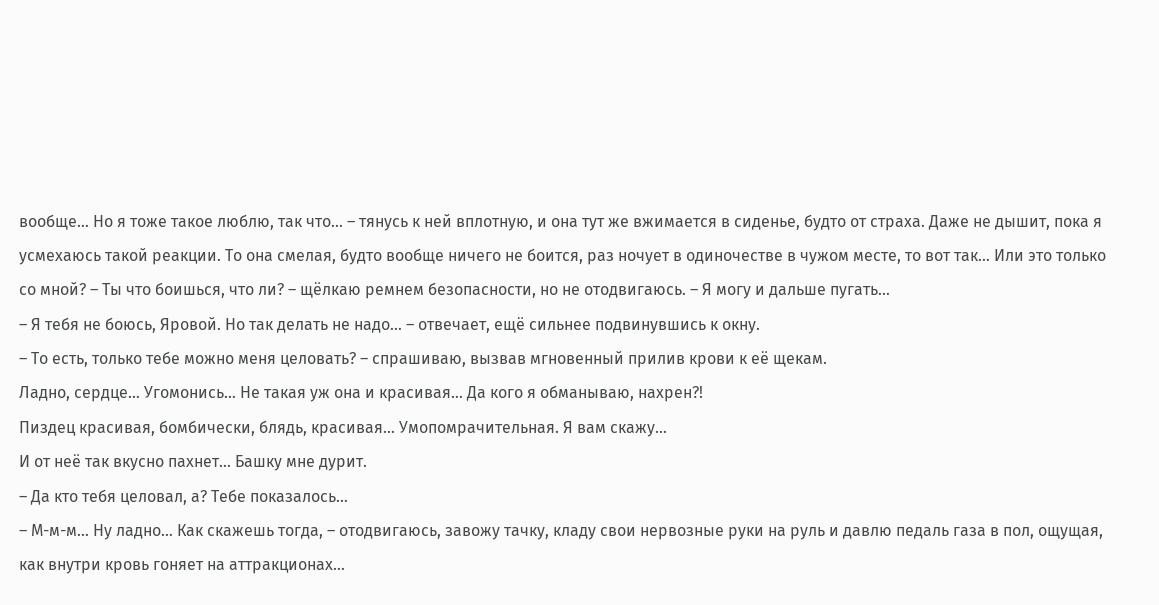вообще… Но я тоже такое люблю, так что… – тянусь к ней вплотную, и она тут же вжимается в сиденье, будто от страха. Даже не дышит, пока я усмехаюсь такой реакции. То она смелая, будто вообще ничего не боится, раз ночует в одиночестве в чужом месте, то вот так… Или это только со мной? – Ты что боишься, что ли? – щёлкаю ремнем безопасности, но не отодвигаюсь. – Я могу и дальше пугать…
– Я тебя не боюсь, Яровой. Но так делать не надо… – отвечает, ещё сильнее подвинувшись к окну.
– То есть, только тебе можно меня целовать? – спрашиваю, вызвав мгновенный прилив крови к её щекам.
Ладно, сердце… Угомонись… Не такая уж она и красивая… Да кого я обманываю, нахрен?!
Пиздец красивая, бомбически, блядь, красивая… Умопомрачительная. Я вам скажу…
И от неё так вкусно пахнет… Башку мне дурит.
– Да кто тебя целовал, а? Тебе показалось…
– М-м-м… Ну ладно… Как скажешь тогда, – отодвигаюсь, завожу тачку, кладу свои нервозные руки на руль и давлю педаль газа в пол, ощущая, как внутри кровь гоняет на аттракционах…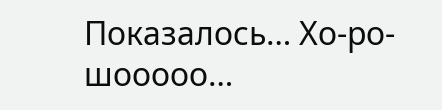Показалось… Хо-ро-шооооо…